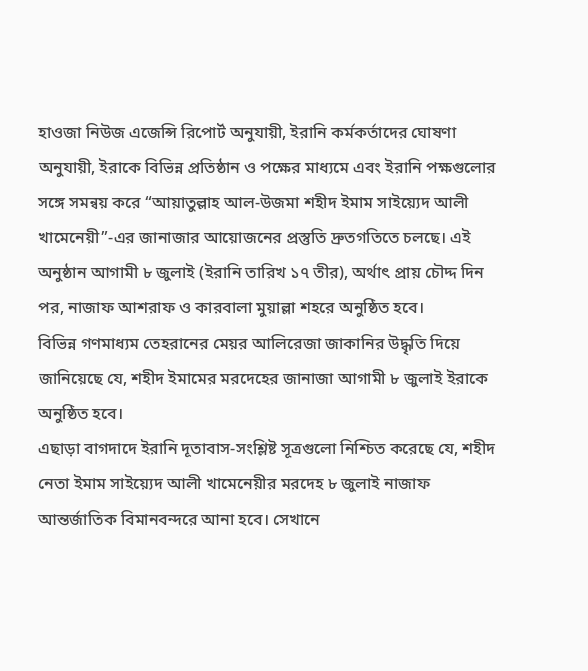হাওজা নিউজ এজেন্সি রিপোর্ট অনুযায়ী, ইরানি কর্মকর্তাদের ঘোষণা অনুযায়ী, ইরাকে বিভিন্ন প্রতিষ্ঠান ও পক্ষের মাধ্যমে এবং ইরানি পক্ষগুলোর সঙ্গে সমন্বয় করে “আয়াতুল্লাহ আল-উজমা শহীদ ইমাম সাইয়্যেদ আলী খামেনেয়ী”-এর জানাজার আয়োজনের প্রস্তুতি দ্রুতগতিতে চলছে। এই অনুষ্ঠান আগামী ৮ জুলাই (ইরানি তারিখ ১৭ তীর), অর্থাৎ প্রায় চৌদ্দ দিন পর, নাজাফ আশরাফ ও কারবালা মুয়াল্লা শহরে অনুষ্ঠিত হবে।
বিভিন্ন গণমাধ্যম তেহরানের মেয়র আলিরেজা জাকানির উদ্ধৃতি দিয়ে জানিয়েছে যে, শহীদ ইমামের মরদেহের জানাজা আগামী ৮ জুলাই ইরাকে অনুষ্ঠিত হবে।
এছাড়া বাগদাদে ইরানি দূতাবাস-সংশ্লিষ্ট সূত্রগুলো নিশ্চিত করেছে যে, শহীদ নেতা ইমাম সাইয়্যেদ আলী খামেনেয়ীর মরদেহ ৮ জুলাই নাজাফ আন্তর্জাতিক বিমানবন্দরে আনা হবে। সেখানে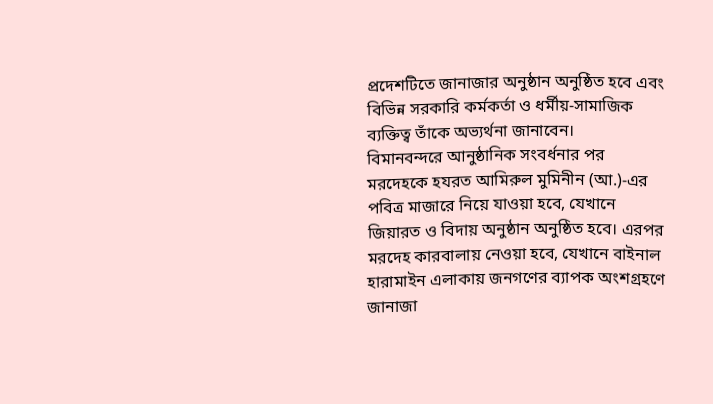প্রদেশটিতে জানাজার অনুষ্ঠান অনুষ্ঠিত হবে এবং বিভিন্ন সরকারি কর্মকর্তা ও ধর্মীয়-সামাজিক ব্যক্তিত্ব তাঁকে অভ্যর্থনা জানাবেন।
বিমানবন্দরে আনুষ্ঠানিক সংবর্ধনার পর মরদেহকে হযরত আমিরুল মুমিনীন (আ.)-এর পবিত্র মাজারে নিয়ে যাওয়া হবে, যেখানে জিয়ারত ও বিদায় অনুষ্ঠান অনুষ্ঠিত হবে। এরপর মরদেহ কারবালায় নেওয়া হবে, যেখানে বাইনাল হারামাইন এলাকায় জনগণের ব্যাপক অংশগ্রহণে জানাজা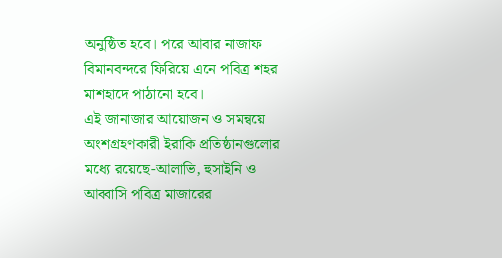অনুষ্ঠিত হবে। পরে আবার নাজাফ বিমানবন্দরে ফিরিয়ে এনে পবিত্র শহর মাশহাদে পাঠানো হবে।
এই জানাজার আয়োজন ও সমন্বয়ে অংশগ্রহণকারী ইরাকি প্রতিষ্ঠানগুলোর মধ্যে রয়েছে-আলাভি, হুসাইনি ও আব্বাসি পবিত্র মাজারের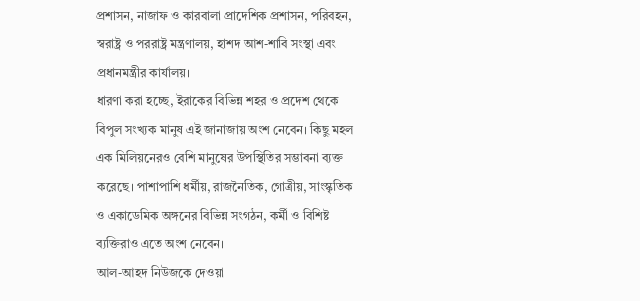প্রশাসন, নাজাফ ও কারবালা প্রাদেশিক প্রশাসন, পরিবহন, স্বরাষ্ট্র ও পররাষ্ট্র মন্ত্রণালয়, হাশদ আশ-শাবি সংস্থা এবং প্রধানমন্ত্রীর কার্যালয়।
ধারণা করা হচ্ছে, ইরাকের বিভিন্ন শহর ও প্রদেশ থেকে বিপুল সংখ্যক মানুষ এই জানাজায় অংশ নেবেন। কিছু মহল এক মিলিয়নেরও বেশি মানুষের উপস্থিতির সম্ভাবনা ব্যক্ত করেছে। পাশাপাশি ধর্মীয়, রাজনৈতিক, গোত্রীয়, সাংস্কৃতিক ও একাডেমিক অঙ্গনের বিভিন্ন সংগঠন, কর্মী ও বিশিষ্ট ব্যক্তিরাও এতে অংশ নেবেন।
আল-আহদ নিউজকে দেওয়া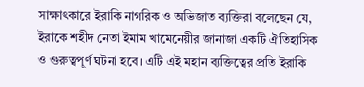সাক্ষাৎকারে ইরাকি নাগরিক ও অভিজাত ব্যক্তিরা বলেছেন যে, ইরাকে শহীদ নেতা ইমাম খামেনেয়ীর জানাজা একটি ঐতিহাসিক ও গুরুত্বপূর্ণ ঘটনা হবে। এটি এই মহান ব্যক্তিত্বের প্রতি ইরাকি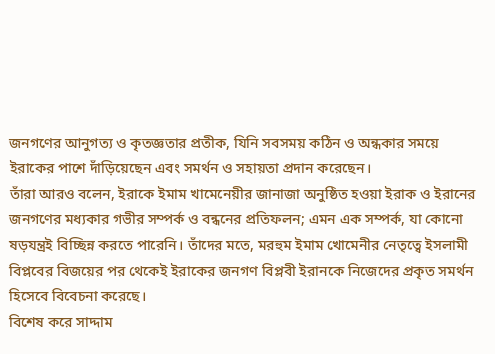জনগণের আনুগত্য ও কৃতজ্ঞতার প্রতীক, যিনি সবসময় কঠিন ও অন্ধকার সময়ে ইরাকের পাশে দাঁড়িয়েছেন এবং সমর্থন ও সহায়তা প্রদান করেছেন।
তাঁরা আরও বলেন, ইরাকে ইমাম খামেনেয়ীর জানাজা অনুষ্ঠিত হওয়া ইরাক ও ইরানের জনগণের মধ্যকার গভীর সম্পর্ক ও বন্ধনের প্রতিফলন; এমন এক সম্পর্ক, যা কোনো ষড়যন্ত্রই বিচ্ছিন্ন করতে পারেনি। তাঁদের মতে, মরহুম ইমাম খোমেনীর নেতৃত্বে ইসলামী বিপ্লবের বিজয়ের পর থেকেই ইরাকের জনগণ বিপ্লবী ইরানকে নিজেদের প্রকৃত সমর্থন হিসেবে বিবেচনা করেছে।
বিশেষ করে সাদ্দাম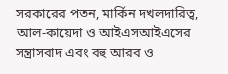সরকারের পতন, মার্কিন দখলদারিত্ব, আল-কায়েদা ও আইএসআইএসের সন্ত্রাসবাদ এবং বহু আরব ও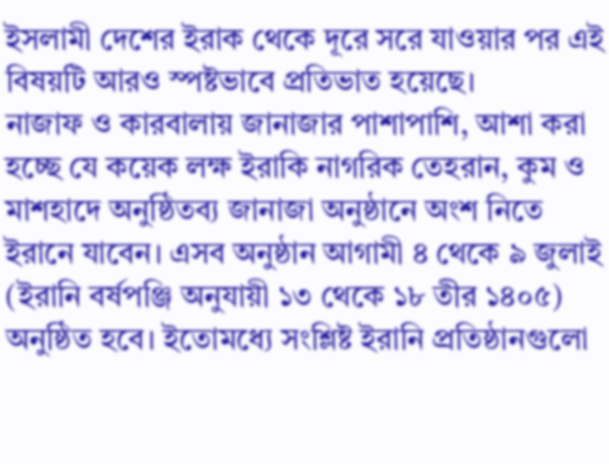ইসলামী দেশের ইরাক থেকে দূরে সরে যাওয়ার পর এই বিষয়টি আরও স্পষ্টভাবে প্রতিভাত হয়েছে।
নাজাফ ও কারবালায় জানাজার পাশাপাশি, আশা করা হচ্ছে যে কয়েক লক্ষ ইরাকি নাগরিক তেহরান, কুম ও মাশহাদে অনুষ্ঠিতব্য জানাজা অনুষ্ঠানে অংশ নিতে ইরানে যাবেন। এসব অনুষ্ঠান আগামী ৪ থেকে ৯ জুলাই (ইরানি বর্ষপঞ্জি অনুযায়ী ১৩ থেকে ১৮ তীর ১৪০৫) অনুষ্ঠিত হবে। ইতোমধ্যে সংশ্লিষ্ট ইরানি প্রতিষ্ঠানগুলো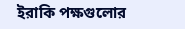ইরাকি পক্ষগুলোর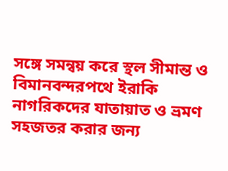সঙ্গে সমন্বয় করে স্থল সীমান্ত ও বিমানবন্দরপথে ইরাকি নাগরিকদের যাতায়াত ও ভ্রমণ সহজতর করার জন্য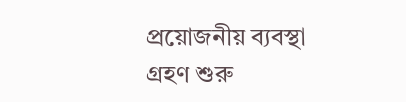প্রয়োজনীয় ব্যবস্থা গ্রহণ শুরু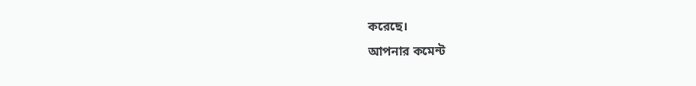করেছে।
আপনার কমেন্ট